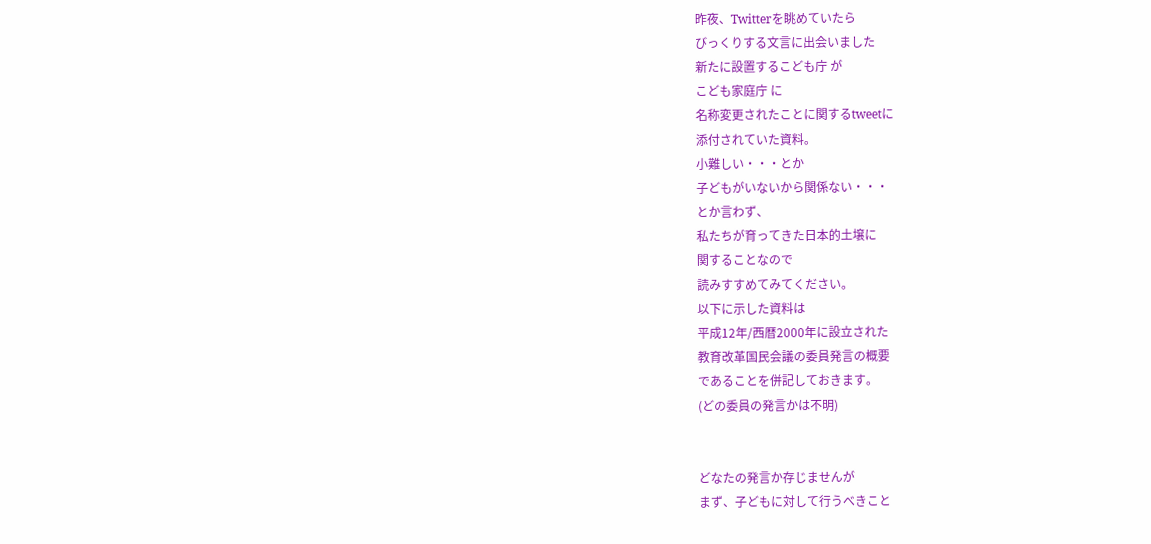昨夜、Twitterを眺めていたら
びっくりする文言に出会いました
新たに設置するこども庁 が
こども家庭庁 に
名称変更されたことに関するtweetに
添付されていた資料。
小難しい・・・とか
子どもがいないから関係ない・・・
とか言わず、
私たちが育ってきた日本的土壌に
関することなので
読みすすめてみてください。
以下に示した資料は
平成12年/西暦2000年に設立された
教育改革国民会議の委員発言の概要
であることを併記しておきます。
(どの委員の発言かは不明)


どなたの発言か存じませんが
まず、子どもに対して行うべきこと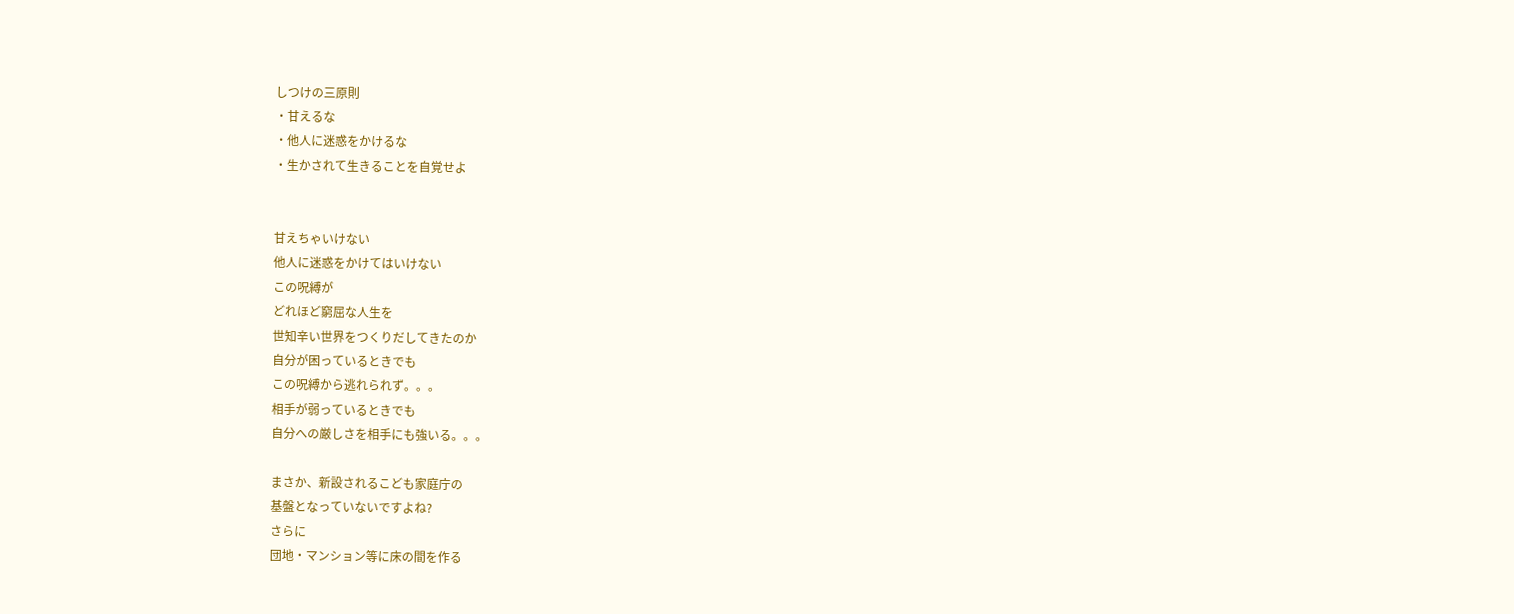しつけの三原則
・甘えるな
・他人に迷惑をかけるな
・生かされて生きることを自覚せよ


甘えちゃいけない
他人に迷惑をかけてはいけない
この呪縛が
どれほど窮屈な人生を
世知辛い世界をつくりだしてきたのか
自分が困っているときでも
この呪縛から逃れられず。。。
相手が弱っているときでも
自分への厳しさを相手にも強いる。。。

まさか、新設されるこども家庭庁の
基盤となっていないですよね?
さらに
団地・マンション等に床の間を作る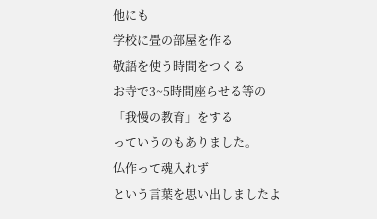他にも
学校に畳の部屋を作る
敬語を使う時間をつくる
お寺で3~5時間座らせる等の
「我慢の教育」をする
っていうのもありました。
仏作って魂入れず
という言葉を思い出しましたよ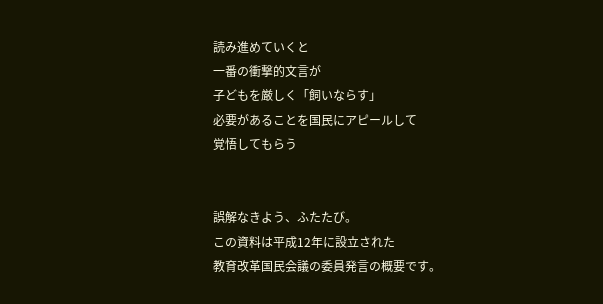読み進めていくと
一番の衝撃的文言が
子どもを厳しく「飼いならす」
必要があることを国民にアピールして
覚悟してもらう


誤解なきよう、ふたたび。
この資料は平成12年に設立された
教育改革国民会議の委員発言の概要です。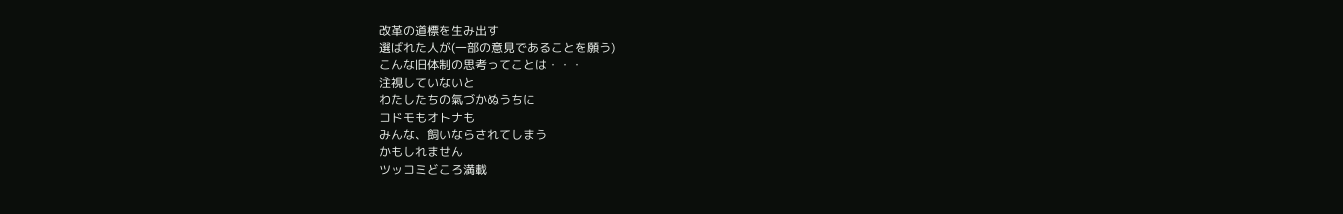改革の道標を生み出す
選ばれた人が(一部の意見であることを願う)
こんな旧体制の思考ってことは・・・
注視していないと
わたしたちの氣づかぬうちに
コドモもオトナも
みんな、飼いならされてしまう
かもしれません
ツッコミどころ満載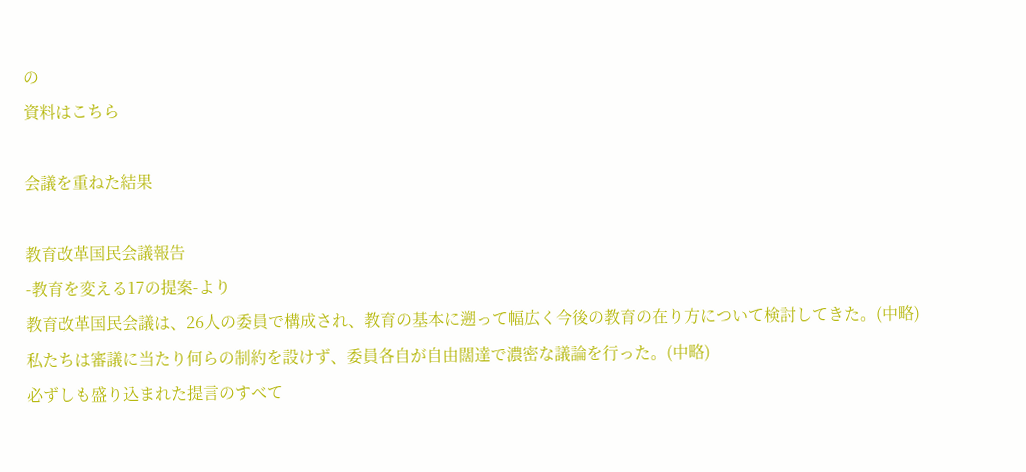の
資料はこちら

会議を重ねた結果

教育改革国民会議報告
-教育を変える17の提案-より
教育改革国民会議は、26人の委員で構成され、教育の基本に遡って幅広く今後の教育の在り方について検討してきた。(中略)
私たちは審議に当たり何らの制約を設けず、委員各自が自由闊達で濃密な議論を行った。(中略)
必ずしも盛り込まれた提言のすべて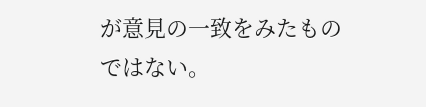が意見の一致をみたものではない。